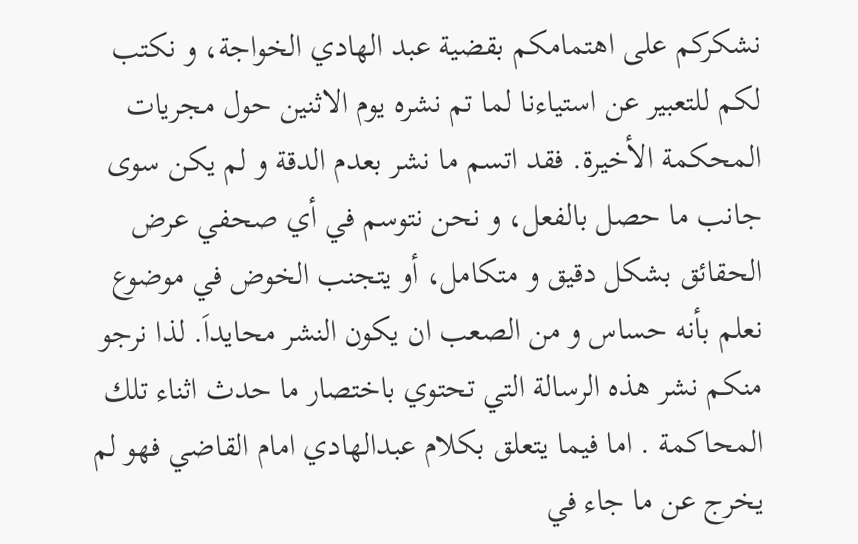نشكركم على اهتمامكم بقضية عبد الهادي الخواجة، و نكتب لكم للتعبير عن استياءنا لما تم نشره يوم الاثنين حول مجريات المحكمة الأخيرة. فقد اتسم ما نشر بعدم الدقة و لم يكن سوى جانب ما حصل بالفعل، و نحن نتوسم في أي صحفي عرض الحقائق بشكل دقيق و متكامل، أو يتجنب الخوض في موضوع نعلم بأنه حساس و من الصعب ان يكون النشر محايداَ. لذا نرجو منكم نشر هذه الرسالة التي تحتوي باختصار ما حدث اثناء تلك المحاكمة . اما فيما يتعلق بكلام عبدالهادي امام القاضي فهو لم يخرج عن ما جاء في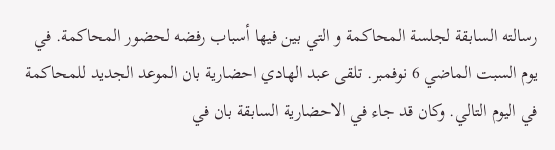رسالته السابقة لجلسة المحاكمة و التي بين فيها أسباب رفضه لحضور المحاكمة. في يوم السبت الماضي 6 نوفمبر. تلقى عبد الهادي احضارية بان الموعد الجديد للمحاكمة في اليوم التالي. وكان قد جاء في الاحضارية السابقة بان في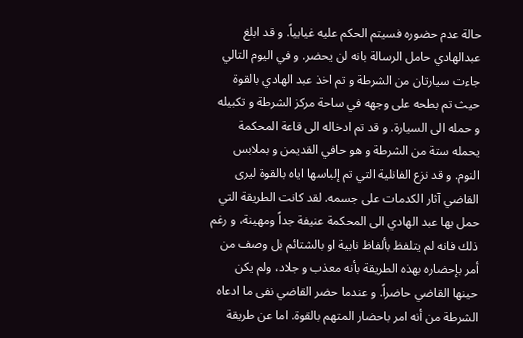حالة عدم حضوره فسيتم الحكم عليه غيابياً. و قد ابلغ عبدالهادي حامل الرسالة بانه لن يحضر. و في اليوم التالي جاءت سيارتان من الشرطة و تم اخذ عبد الهادي بالقوة حيث تم بطحه على وجهه في ساحة مركز الشرطة و تكبيله و حمله الى السيارة. و قد تم ادخاله الى قاعة المحكمة يحمله ستة من الشرطة و هو حافي القديمن و بملابس النوم. و قد نزع الفانلية التي تم إلباسها اياه بالقوة ليرى القاضي آثار الكدمات على جسمه. لقد كانت الطريقة التي حمل بها عبد الهادي الى المحكمة عنيفة جداً ومهينة، و رغم ذلك فانه لم يتلفظ بألفاظ نابية او بالشتائم بل وصف من أمر بإحضاره بهذه الطريقة بأنه معذب و جلاد، ولم يكن حينها القاضي حاضراً. و عندما حضر القاضي نفى ما ادعاه الشرطة من أنه امر باحضار المتهم بالقوة. اما عن طريقة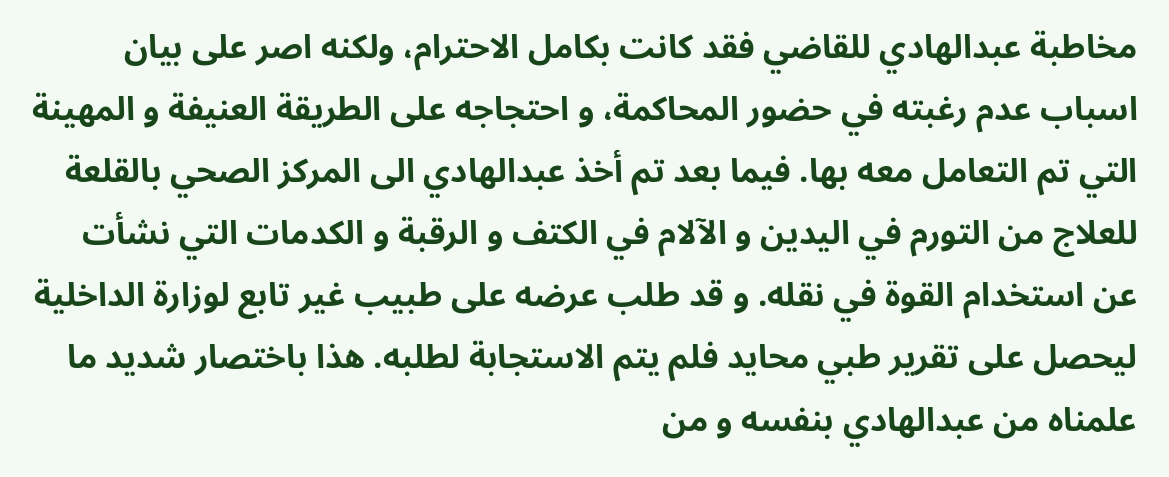مخاطبة عبدالهادي للقاضي فقد كانت بكامل الاحترام، ولكنه اصر على بيان اسباب عدم رغبته في حضور المحاكمة، و احتجاجه على الطريقة العنيفة و المهينة التي تم التعامل معه بها. فيما بعد تم أخذ عبدالهادي الى المركز الصحي بالقلعة للعلاج من التورم في اليدين و الآلام في الكتف و الرقبة و الكدمات التي نشأت عن استخدام القوة في نقله. و قد طلب عرضه على طبيب غير تابع لوزارة الداخلية ليحصل على تقرير طبي محايد فلم يتم الاستجابة لطلبه. هذا باختصار شديد ما علمناه من عبدالهادي بنفسه و من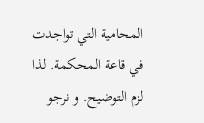المحامية التي تواجدت في قاعة المحكمة. لذا لزم التوضيح. و نرجو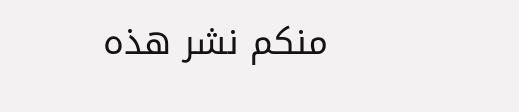منكم نشر هذه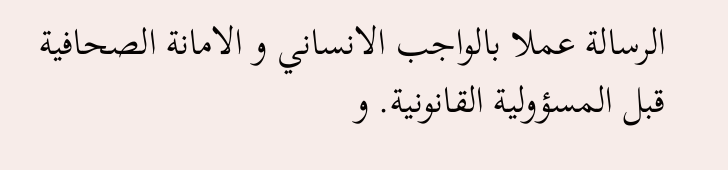الرسالة عملا بالواجب الانساني و الامانة الصحافية قبل المسؤولية القانونية. و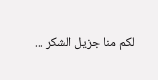لكم منا جزيل الشكر ...